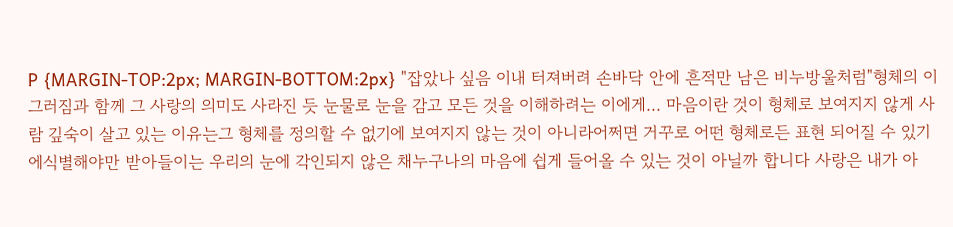P {MARGIN-TOP:2px; MARGIN-BOTTOM:2px} "잡았나 싶음 이내 터져버려 손바닥 안에 흔적만 남은 비누방울처럼"형체의 이그러짐과 함께 그 사랑의 의미도 사라진 듯 눈물로 눈을 감고 모든 것을 이해하려는 이에게... 마음이란 것이 형체로 보여지지 않게 사람 깊숙이 살고 있는 이유는그 형체를 정의할 수 없기에 보여지지 않는 것이 아니라어쩌면 거꾸로 어떤 형체로든 표현 되어질 수 있기에식별해야만 받아들이는 우리의 눈에 각인되지 않은 채누구나의 마음에 쉽게 들어올 수 있는 것이 아닐까 합니다 사랑은 내가 아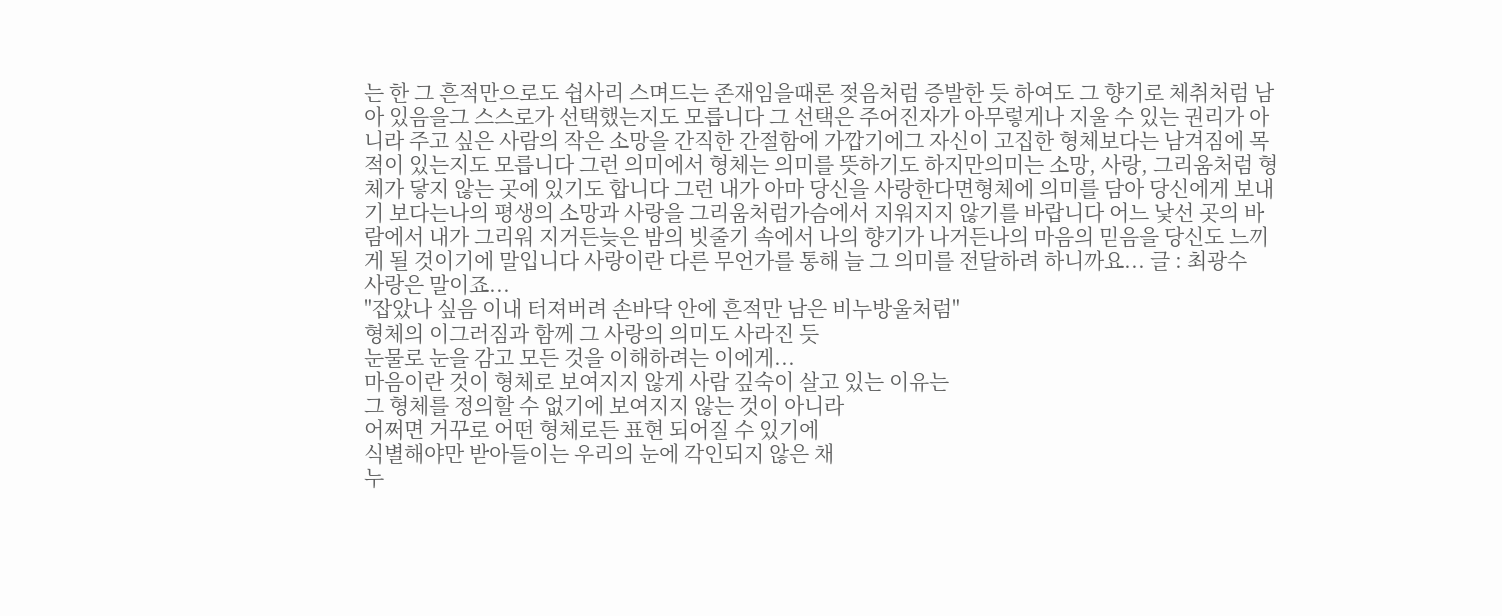는 한 그 흔적만으로도 쉽사리 스며드는 존재임을때론 젖음처럼 증발한 듯 하여도 그 향기로 체취처럼 남아 있음을그 스스로가 선택했는지도 모릅니다 그 선택은 주어진자가 아무렇게나 지울 수 있는 권리가 아니라 주고 싶은 사람의 작은 소망을 간직한 간절함에 가깝기에그 자신이 고집한 형체보다는 남겨짐에 목적이 있는지도 모릅니다 그런 의미에서 형체는 의미를 뜻하기도 하지만의미는 소망, 사랑, 그리움처럼 형체가 닿지 않는 곳에 있기도 합니다 그런 내가 아마 당신을 사랑한다면형체에 의미를 담아 당신에게 보내기 보다는나의 평생의 소망과 사랑을 그리움처럼가슴에서 지워지지 않기를 바랍니다 어느 낯선 곳의 바람에서 내가 그리워 지거든늦은 밤의 빗줄기 속에서 나의 향기가 나거든나의 마음의 믿음을 당신도 느끼게 될 것이기에 말입니다 사랑이란 다른 무언가를 통해 늘 그 의미를 전달하려 하니까요... 글 : 최광수
사랑은 말이죠...
"잡았나 싶음 이내 터져버려 손바닥 안에 흔적만 남은 비누방울처럼"
형체의 이그러짐과 함께 그 사랑의 의미도 사라진 듯
눈물로 눈을 감고 모든 것을 이해하려는 이에게...
마음이란 것이 형체로 보여지지 않게 사람 깊숙이 살고 있는 이유는
그 형체를 정의할 수 없기에 보여지지 않는 것이 아니라
어쩌면 거꾸로 어떤 형체로든 표현 되어질 수 있기에
식별해야만 받아들이는 우리의 눈에 각인되지 않은 채
누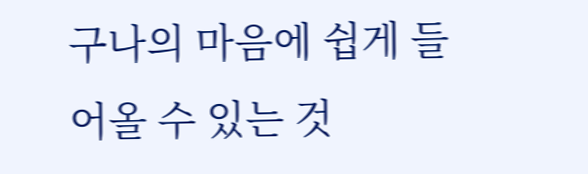구나의 마음에 쉽게 들어올 수 있는 것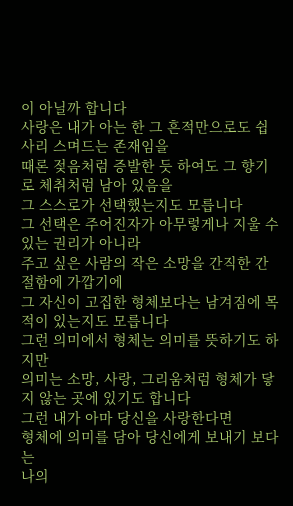이 아닐까 합니다
사랑은 내가 아는 한 그 흔적만으로도 쉽사리 스며드는 존재임을
때론 젖음처럼 증발한 듯 하여도 그 향기로 체취처럼 남아 있음을
그 스스로가 선택했는지도 모릅니다
그 선택은 주어진자가 아무렇게나 지울 수 있는 권리가 아니라
주고 싶은 사람의 작은 소망을 간직한 간절함에 가깝기에
그 자신이 고집한 형체보다는 남겨짐에 목적이 있는지도 모릅니다
그런 의미에서 형체는 의미를 뜻하기도 하지만
의미는 소망, 사랑, 그리움처럼 형체가 닿지 않는 곳에 있기도 합니다
그런 내가 아마 당신을 사랑한다면
형체에 의미를 담아 당신에게 보내기 보다는
나의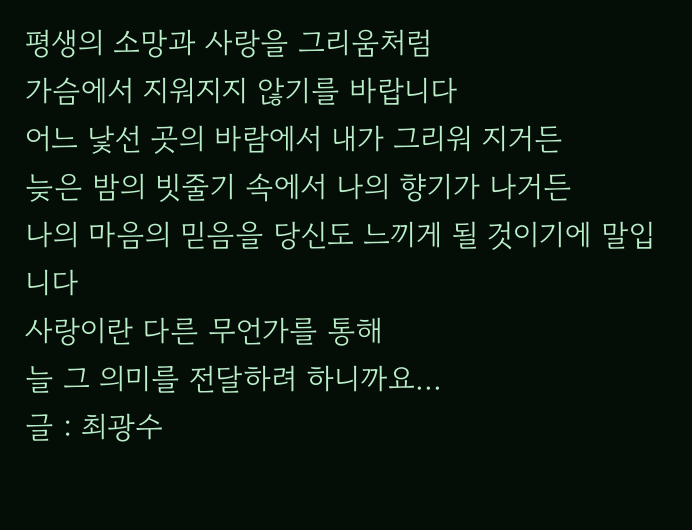평생의 소망과 사랑을 그리움처럼
가슴에서 지워지지 않기를 바랍니다
어느 낯선 곳의 바람에서 내가 그리워 지거든
늦은 밤의 빗줄기 속에서 나의 향기가 나거든
나의 마음의 믿음을 당신도 느끼게 될 것이기에 말입니다
사랑이란 다른 무언가를 통해
늘 그 의미를 전달하려 하니까요...
글 : 최광수